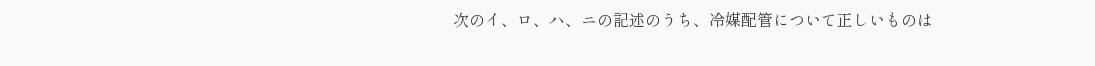次のイ、ロ、ハ、ニの記述のうち、冷媒配管について正しいものは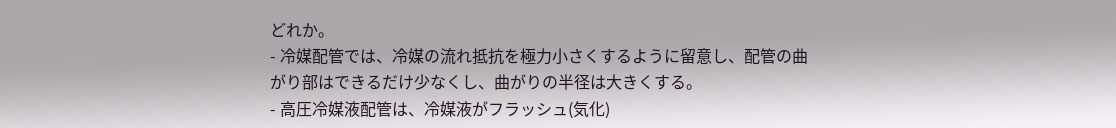どれか。
- 冷媒配管では、冷媒の流れ抵抗を極力小さくするように留意し、配管の曲がり部はできるだけ少なくし、曲がりの半径は大きくする。
- 高圧冷媒液配管は、冷媒液がフラッシュ(気化)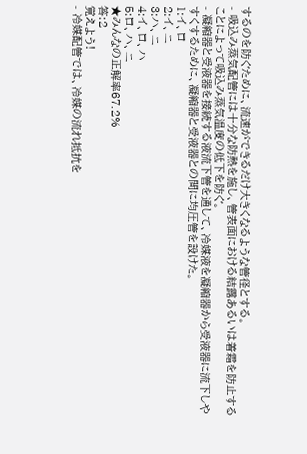するのを防ぐために、流速ができるだけ大きくなるような管径とする。
- 吸込み蒸気配管には十分な防熱を施し、管表面における結露あるいは着霜を防止することによって吸込み蒸気温度の低下を防ぐ。
- 凝縮器と受液器を接続する液流下管を通して、冷媒液を凝縮器から受液器に流下しやすくするために、凝縮器と受液器との間に均圧管を設けた。
1:イ、ロ
2:イ、ニ
3:ハ、ニ
4:イ、ロ、ハ
5:ロ、ハ、ニ
★みんなの正解率67.2%
答:2
覚えよう!
- 冷媒配管では、冷媒の流れ抵抗を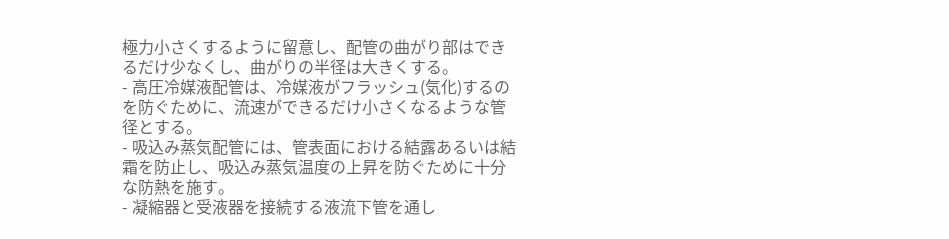極力小さくするように留意し、配管の曲がり部はできるだけ少なくし、曲がりの半径は大きくする。
- 高圧冷媒液配管は、冷媒液がフラッシュ(気化)するのを防ぐために、流速ができるだけ小さくなるような管径とする。
- 吸込み蒸気配管には、管表面における結露あるいは結霜を防止し、吸込み蒸気温度の上昇を防ぐために十分な防熱を施す。
- 凝縮器と受液器を接続する液流下管を通し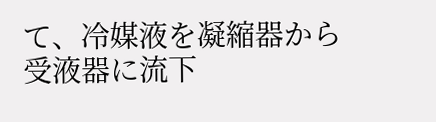て、冷媒液を凝縮器から受液器に流下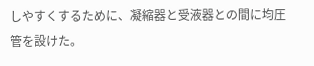しやすくするために、凝縮器と受液器との間に均圧管を設けた。